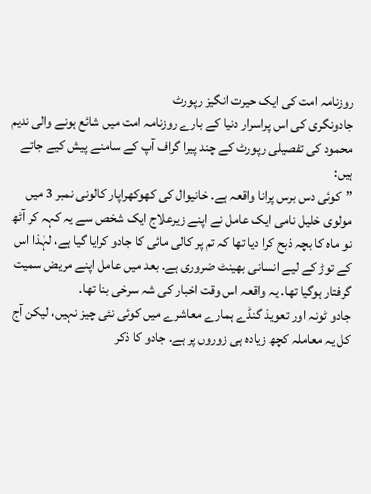روزنامہ امت کی ایک حیرت انگیز رپورٹ
جادونگری کی اس پراسرار دنیا کے بارے روزنامہ امت میں شائع ہونے والی ندیم محمود کی تفصیلی رپورٹ کے چند پیرا گراف آپ کے سامنے پیش کیے جاتے ہیں:
”کوئی دس برس پرانا واقعہ ہے. خانیوال کی کھوکھراپار کالونی نمبر 3 میں مولوی خلیل نامی ایک عامل نے اپنے زیرعلاج ایک شخص سے یہ کہہ کر آٹھ نو ماہ کا بچہ ذبح کرا دیا تھا کہ تم پر کالی مائی کا جادو کرایا گیا ہے، لہٰذا اس کے توڑ کے لیے انسانی بھینٹ ضروری ہے. بعد میں عامل اپنے مریض سمیت گرفتار ہوگیا تھا. یہ واقعہ اس وقت اخبار کی شہ سرخی بنا تھا۔
جادو ٹونہ اور تعویذ گنڈے ہمارے معاشرے میں کوئی نئی چیز نہیں، لیکن آج کل یہ معاملہ کچھ زیادہ ہی زوروں پر ہے. جادو کا ذکر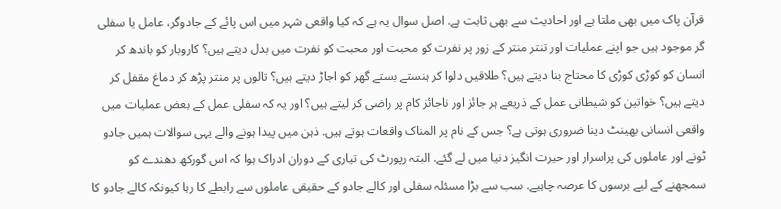قرآن پاک میں بھی ملتا ہے اور احادیث سے بھی ثابت ہے. اصل سوال یہ ہے کہ کیا واقعی شہر میں اس پائے کے جادوگر، عامل یا سفلی گر موجود ہیں جو اپنے عملیات اور تنتر منتر کے زور پر نفرت کو محبت اور محبت کو نفرت میں بدل دیتے ہیں؟ کاروبار کو باندھ کر انسان کو کوڑی کوڑی کا محتاج بنا دیتے ہیں؟ طلاقیں دلوا کر ہنستے بستے گھر کو اجاڑ دیتے ہیں؟ تالوں پر منتر پڑھ کر دماغ مقفل کر دیتے ہیں؟ خواتین کو شیطانی عمل کے ذریعے ہر جائز اور ناجائز کام پر راضی کر لیتے ہیں؟ اور یہ کہ سفلی عمل کے بعض عملیات میں واقعی انسانی بھینٹ دینا ضروری ہوتی ہے؟ جس کے نام پر المناک واقعات ہوتے ہیں. ذہن میں پیدا ہونے والے یہی سوالات ہمیں جادو ٹونے اور عاملوں کی پراسرار اور حیرت انگیز دنیا میں لے گئے. البتہ رپورٹ کی تیاری کے دوران ادراک ہوا کہ اس گورکھ دھندے کو سمجھنے کے لیے برسوں کا عرصہ چاہیے. سب سے بڑا مسئلہ سفلی اور کالے جادو کے حقیقی عاملوں سے رابطے کا رہا کیونکہ کالے جادو کا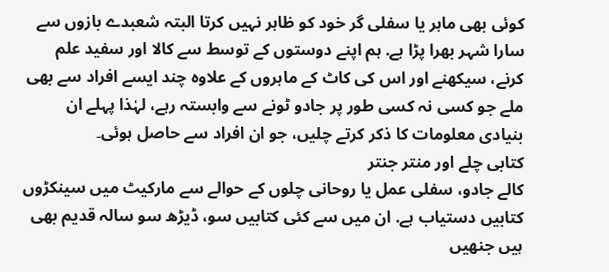کوئی بھی ماہر یا سفلی گر خود کو ظاہر نہیں کرتا البتہ شعبدے بازوں سے سارا شہر بھرا پڑا ہے. ہم اپنے دوستوں کے توسط سے کالا اور سفید علم کرنے، سیکھنے اور اس کی کاٹ کے ماہروں کے علاوہ چند ایسے افراد سے بھی ملے جو کسی نہ کسی طور پر جادو ٹونے سے وابستہ رہے، لہٰذا پہلے ان بنیادی معلومات کا ذکر کرتے چلیں، جو ان افراد سے حاصل ہوئی۔
کتابی چلے اور منتر جنتر
کالے جادو، سفلی عمل یا روحانی چلوں کے حوالے سے مارکیٹ میں سینکڑوں کتابیں دستیاب ہے. ان میں سے کئی کتابیں سو، ڈیڑھ سو سالہ قدیم بھی ہیں جنھیں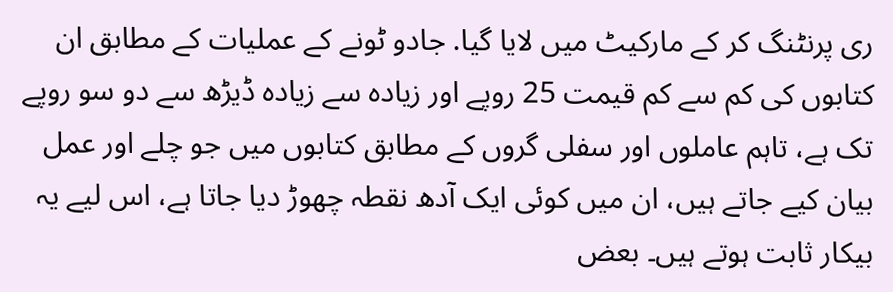ری پرنٹنگ کر کے مارکیٹ میں لایا گیا. جادو ٹونے کے عملیات کے مطابق ان کتابوں کی کم سے کم قیمت 25 روپے اور زیادہ سے زیادہ ڈیڑھ سے دو سو روپے تک ہے، تاہم عاملوں اور سفلی گروں کے مطابق کتابوں میں جو چلے اور عمل بیان کیے جاتے ہیں، ان میں کوئی ایک آدھ نقطہ چھوڑ دیا جاتا ہے، اس لیے یہ بیکار ثابت ہوتے ہیں۔ بعض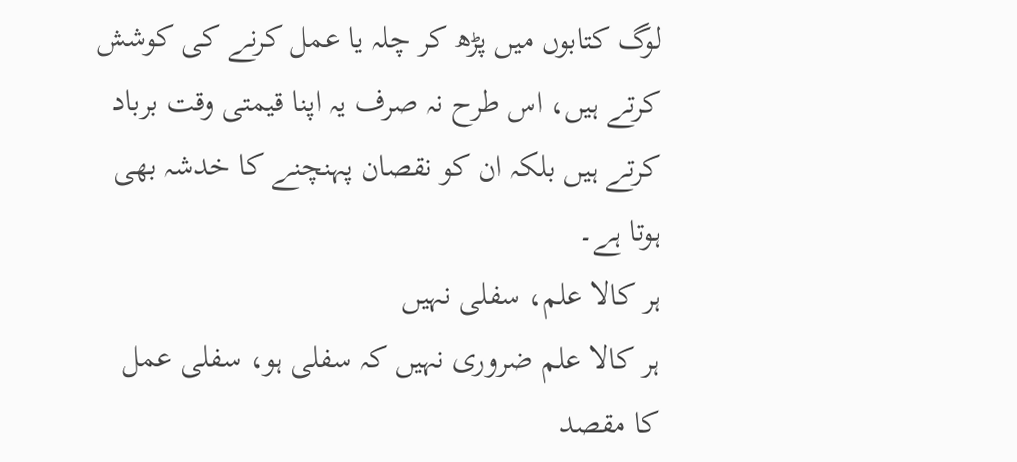لوگ کتابوں میں پڑھ کر چلہ یا عمل کرنے کی کوشش کرتے ہیں، اس طرح نہ صرف یہ اپنا قیمتی وقت برباد کرتے ہیں بلکہ ان کو نقصان پہنچنے کا خدشہ بھی ہوتا ہے۔
ہر کالا علم، سفلی نہیں
ہر کالا علم ضروری نہیں کہ سفلی ہو، سفلی عمل کا مقصد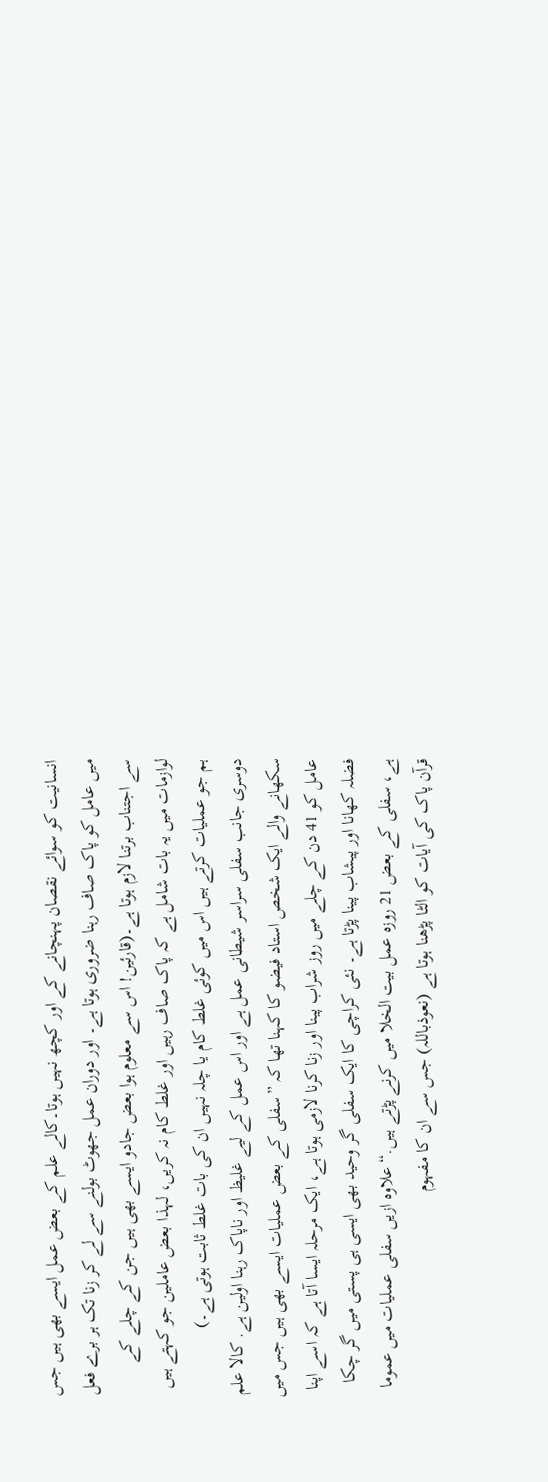انسانیت کو سوائے نقصان پہنچانے کے اور کچھ نہیں ہوتا۔کالے علم کے بعض عمل ایسے بھی ہیں جس میں عامل کو پاک صاف رہنا ضروری ہوتا ہے۔ اور دوران عمل جھوٹ بولنے سے لے کر زنا تک ہر برے فعل سے اجتناب برتنا لازم ہوتا ہے۔(قارئین! اس سے معلوم ہوا بعض جادو ایسے بھی ہیں جن کے چلے کے لوازمات میں یہ بات شامل ہے کہ پاک صاف رہیں اور غلط کام نہ کریں، لہذا بعض عاملین جو کہتے ہیں ہم جو عملیات کرتے ہیں اس میں کوئی غلط کام یا چلہ نہیں ان کی بات غلط ثابت ہوتی ہے۔)
دوسری جانب سفلی سراسر شیطانی عمل ہے اور اس عمل کے لیے غلیظ اور ناپاک رہنا اولین ہے. کالا علم سکھانے والے ایک شخص استاد فیضو کا کہنا تھا کہ ”سفلی کے بعض عملیات ایسے بھی ہیں جس میں عامل کو 41 دن کے چلے میں روز شراب پینا اور زنا کرنا لازمی ہوتا ہے، ایک مرحلہ ایسا آتا ہے کہ اسے اپنا فضلہ کھانا اور پیشاب پینا پڑتا ہے۔ نئی کراچی کا ایک سفلی گر وحید بھی ایسی ہی پستی میں گر چکا ہے، سفلی کے بعض 21 روزہ عمل بیت الخلا میں کرنے پڑتے ہیں.“ علاوہ ازیں سفلی عملیات میں عموما قرآن پاک کی آیات کو الٹا پڑھنا ہوتا ہے (نعوذباللہ) جس سے ان کا مفہوم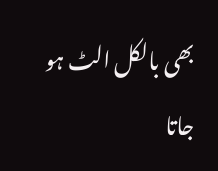بھی بالکل الٹ ہو جاتا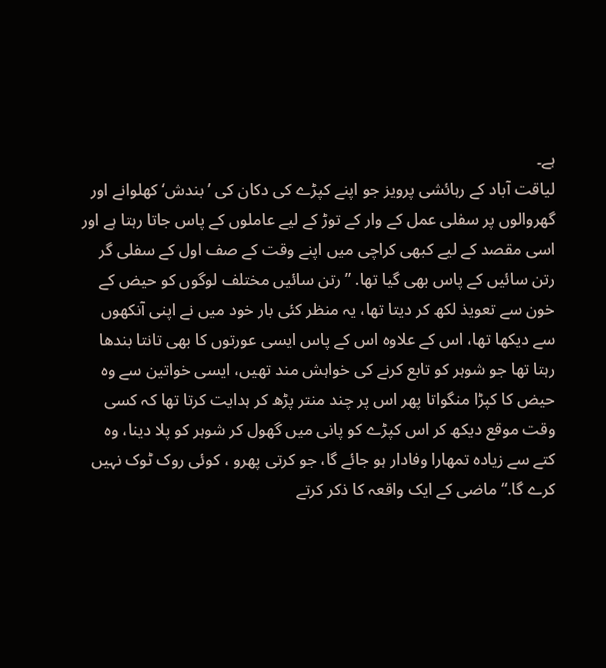ہے۔
لیاقت آباد کے رہائشی پرویز جو اپنے کپڑے کی دکان کی ’بندش‘ کھلوانے اور گھروالوں پر سفلی عمل کے وار کے توڑ کے لیے عاملوں کے پاس جاتا رہتا ہے اور اسی مقصد کے لیے کبھی کراچی میں اپنے وقت کے صف اول کے سفلی گر رتن سائیں کے پاس بھی گیا تھا. ”رتن سائیں مختلف لوگوں کو حیض کے خون سے تعویذ لکھ کر دیتا تھا، یہ منظر کئی بار خود میں نے اپنی آنکھوں سے دیکھا تھا، اس کے علاوہ اس کے پاس ایسی عورتوں کا بھی تانتا بندھا رہتا تھا جو شوہر کو تابع کرنے کی خواہش مند تھیں، ایسی خواتین سے وہ حیض کا کپڑا منگواتا پھر اس پر چند منتر پڑھ کر ہدایت کرتا تھا کہ کسی وقت موقع دیکھ کر اس کپڑے کو پانی میں گھول کر شوہر کو پلا دینا، وہ کتے سے زیادہ تمھارا وفادار ہو جائے گا، جو کرتی پھرو ، کوئی روک ٹوک نہیں کرے گا.“ ماضی کے ایک واقعہ کا ذکر کرتے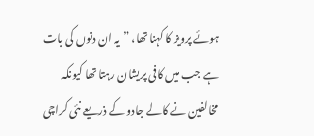ہوئے پرویز کا کہنا تھا، ”یہ ان دنوں کی بات ہے جب میں کافی پریشان رہتا تھا کیونکہ مخالفین نے کالے جادو کے ذریعے نئی کراچی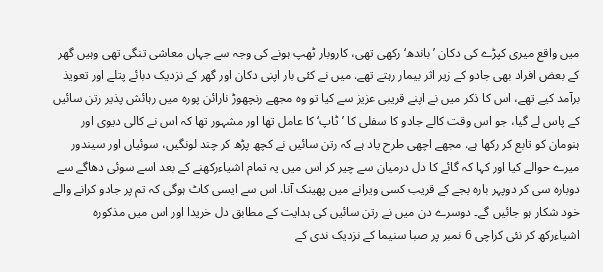میں واقع میری کپڑے کی دکان ’باندھ‘ رکھی تھی، کاروبار ٹھپ ہونے کی وجہ سے جہاں معاشی تنگی تھی وہیں گھر کے بعض افراد بھی جادو کے زیر اثر بیمار رہتے تھے. میں نے کئی بار اپنی دکان اور گھر کے نزدیک دبائے پتلے اور تعویذ برآمد کیے تھے، اس کا ذکر میں نے اپنے قریبی عزیز سے کیا تو وہ مجھے رنچھوڑ نارائن پورہ میں رہائش پذیر رتن سائیں کے پاس لے گیا، جو اس وقت کالے جادو کا سفلی کا ’ٹاپ‘ کا عامل تھا اور مشہور تھا کہ اس نے کالی دیوی اور ہنومان کو تابع کر رکھا ہے. مجھے اچھی طرح یاد ہے کہ رتن سائیں نے کچھ پڑھ کر چند لونگیں، سوئیاں اور سیندور میرے حوالے کیا اور کہا کہ گائے کا دل درمیان سے چیر کر اس میں یہ تمام اشیاءرکھنے کے بعد اسے سوئی دھاگے سے دوبارہ سی کر دوپہر بارہ بجے کے قریب کسی ویرانے میں پھینک آنا. اس سے ایسی کاٹ ہوگی کہ تم پر جادو کرانے والے خود شکار ہو جائیں گے۔ دوسرے دن میں نے رتن سائیں کی ہدایت کے مطابق دل خریدا اور اس میں مذکورہ اشیاءرکھ کر نئی کراچی 6 نمبر پر صبا سنیما کے نزدیک ندی کے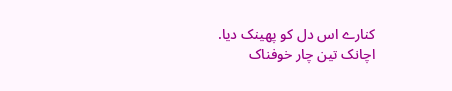کنارے اس دل کو پھینک دیا. اچانک تین چار خوفناک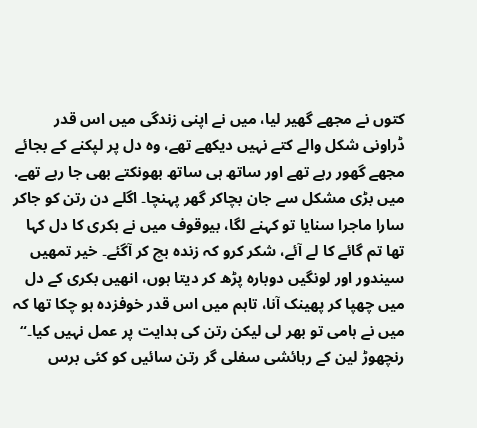کتوں نے مجھے گھیر لیا، میں نے اپنی زندگی میں اس قدر ڈراونی شکل والے کتے نہیں دیکھے تھے، وہ دل پر لپکنے کے بجائے مجھے گھور رہے تھے اور ساتھ ہی ساتھ بھونکتے بھی جا رہے تھے. میں بڑی مشکل سے جان بچاکر گھر پہنچا۔ اگلے دن رتن کو جاکر سارا ماجرا سنایا تو کہنے لگا، بیوقوف میں نے بکری کا دل کہا تھا تم گائے کا لے آئے، شکر کرو کہ زندہ بچ کر آگئے۔ خیر تمھیں سیندور اور لونگیں دوبارہ پڑھ کر دیتا ہوں، انھیں بکری کے دل میں چھپا کر پھینک آنا، تاہم میں اس قدر خوفزدہ ہو چکا تھا کہ میں نے ہامی تو بھر لی لیکن رتن کی ہدایت پر عمل نہیں کیا۔“
رنچھوڑ لین کے رہائشی سفلی گر رتن سائیں کو کئی برس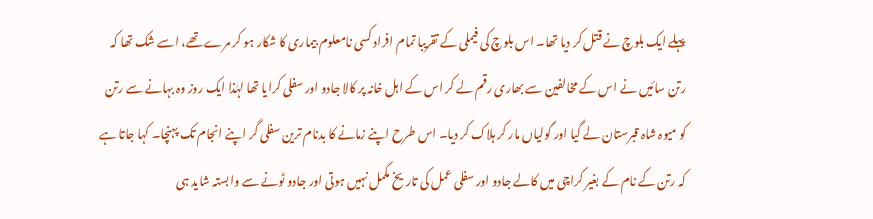پہلے ایک بلوچ نے قتل کر دیا تھا۔ اس بلوچ کی فیملی کے تقریبا تمام افراد کسی نامعلوم بیماری کا شکار ہو کر مرے تھے، اسے شک تھا کہ رتن سائیں نے اس کے مخالفین سے بھاری رقم لے کر اس کے اہل خانہ پر کالا جادو اور سفلی کرایا تھا لہٰذا ایک روز وہ بہانے سے رتن کو میوہ شاہ قبرستان لے گیا اور گولیاں مار کر ہلاک کر دیا۔ اس طرح اپنے زمانے کا بدنام ترین سفلی گر اپنے انجام تک پہنچا۔ کہا جاتا ہے کہ رتن کے نام کے بغیر کراچی میں کالے جادو اور سفلی عمل کی تاریخ مکمل نہیں ہوتی اور جادو ٹونے سے وابستہ شاید ہی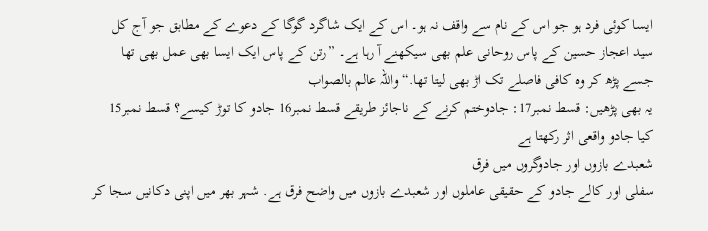ایسا کوئی فرد ہو جو اس کے نام سے واقف نہ ہو۔ اس کے ایک شاگرد گوگا کے دعوے کے مطابق جو آج کل سید اعجاز حسین کے پاس روحانی علم بھی سیکھنے آ رہا ہے۔ ”رتن کے پاس ایک ایسا بھی عمل بھی تھا جسے پڑھ کر وہ کافی فاصلے تک اڑ بھی لیتا تھا.“ واللہ عالم بالصواب
یہ بھی پڑھیں: قسط نمبر17: جادوختم کرنے کے ناجائز طریقے قسط نمبر16 جادو کا توڑ کیسے؟ قسط نمبر15 کیا جادو واقعی اثر رکھتا ہے
شعبدے بازوں اور جادوگروں میں فرق
سفلی اور کالے جادو کے حقیقی عاملوں اور شعبدے بازوں میں واضح فرق ہے. شہر بھر میں اپنی دکانیں سجا کر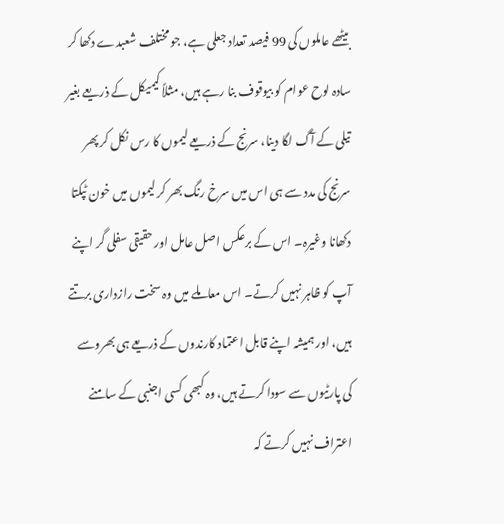بیٹھے عاملوں کی 99 فیصد تعداد جعلی ہے، جو مختلف شعبدے دکھا کر سادہ لوح عوام کو بیوقوف بنا رہے ہیں، مثلاً کیمیکل کے ذریعے بغیر تیلی کے آگ لگا دینا، سرنج کے ذریعے لیموں کا رس نکل کر پھر سرنج کی مدد سے ہی اس میں سرخ رنگ بھر کر لیموں میں خون ٹپکتا دکھانا وغیرہ۔ اس کے برعکس اصل عامل اور حقیقی سفلی گر اپنے آپ کو ظاہر نہیں کرتے۔ اس معاملے میں وہ سخت رازداری برتتے ہیں، اور ہمیشہ اپنے قابل اعتماد کارندوں کے ذریعے ہی بھروسے کی پارٹیوں سے سودا کرتے ہیں، وہ کبھی کسی اجنبی کے سامنے اعتراف نہیں کرتے کہ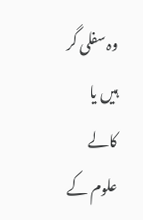وہ سفلی گر ہیں یا کالے علوم کے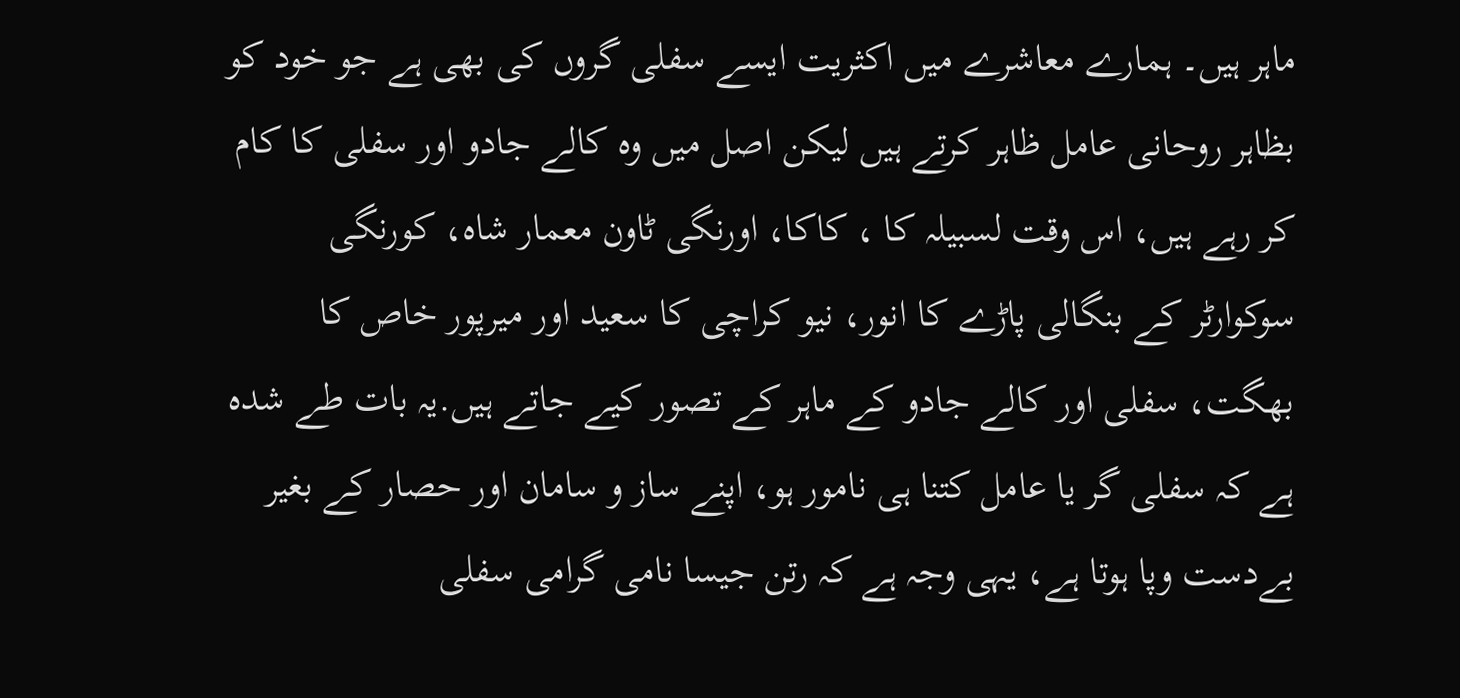ماہر ہیں۔ ہمارے معاشرے میں اکثریت ایسے سفلی گروں کی بھی ہے جو خود کو بظاہر روحانی عامل ظاہر کرتے ہیں لیکن اصل میں وہ کالے جادو اور سفلی کا کام کر رہے ہیں، اس وقت لسبیلہ کا ، کاکا، اورنگی ٹاون معمار شاہ، کورنگی سوکوارٹر کے بنگالی پاڑے کا انور، نیو کراچی کا سعید اور میرپور خاص کا بھگت، سفلی اور کالے جادو کے ماہر کے تصور کیے جاتے ہیں.یہ بات طے شدہ ہے کہ سفلی گر یا عامل کتنا ہی نامور ہو، اپنے ساز و سامان اور حصار کے بغیر بےدست وپا ہوتا ہے، یہی وجہ ہے کہ رتن جیسا نامی گرامی سفلی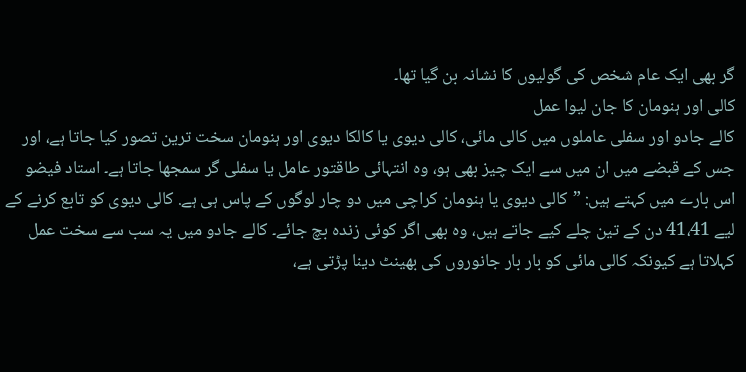گر بھی ایک عام شخص کی گولیوں کا نشانہ بن گیا تھا۔
کالی اور ہنومان کا جان لیوا عمل
کالے جادو اور سفلی عاملوں میں کالی مائی، کالی دیوی یا کالکا دیوی اور ہنومان سخت ترین تصور کیا جاتا ہے، اور جس کے قبضے میں ان میں سے ایک چیز بھی ہو، وہ انتہائی طاقتور عامل یا سفلی گر سمجھا جاتا ہے۔ استاد فیضو اس بارے میں کہتے ہیں: ”کالی دیوی یا ہنومان کراچی میں دو چار لوگوں کے پاس ہی ہے. کالی دیوی کو تابع کرنے کے لیے 41،41 دن کے تین چلے کیے جاتے ہیں، وہ بھی اگر کوئی زندہ بچ جائے۔ کالے جادو میں یہ سب سے سخت عمل کہلاتا ہے کیونکہ کالی مائی کو بار بار جانوروں کی بھینٹ دینا پڑتی ہے،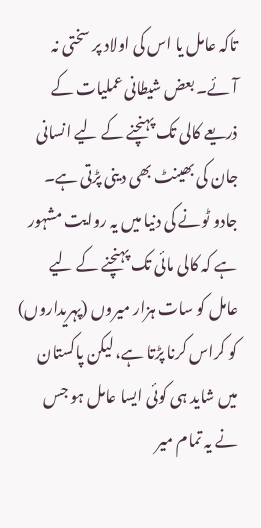تاکہ عامل یا اس کی اولاد پر سختی نہ آئے۔ بعض شیطانی عملیات کے ذریعے کالی تک پہنچنے کے لیے انسانی جان کی بھینٹ بھی دینی پڑتی ہے۔ جادو ٹونے کی دنیا میں یہ روایت مشہور ہے کہ کالی مائی تک پہنچنے کے لیے عامل کو سات ہزار میروں (پہریداروں) کو کراس کرنا پڑتا ہے، لیکن پاکستان میں شاید ہی کوئی ایسا عامل ہو جس نے یہ تمام میر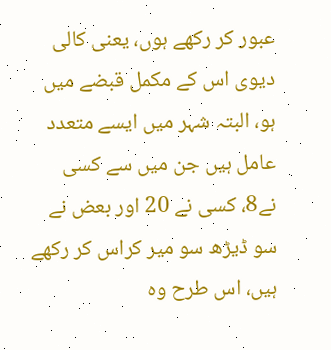عبور کر رکھے ہوں، یعنی کالی دیوی اس کے مکمل قبضے میں ہو، البتہ شہر میں ایسے متعدد عامل ہیں جن میں سے کسی نے8، کسی نے 20 اور بعض نے سو ڈیڑھ سو میر کراس کر رکھے ہیں، اس طرح وہ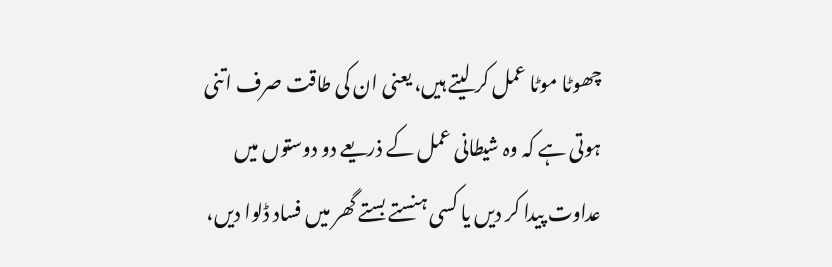چھوٹا موٹا عمل کر لیتے ہیں، یعنی ان کی طاقت صرف اتنی ہوتی ہے کہ وہ شیطانی عمل کے ذریعے دو دوستوں میں عداوت پیدا کر دیں یا کسی ہنستے بستے گھر میں فساد ڈلوا دیں،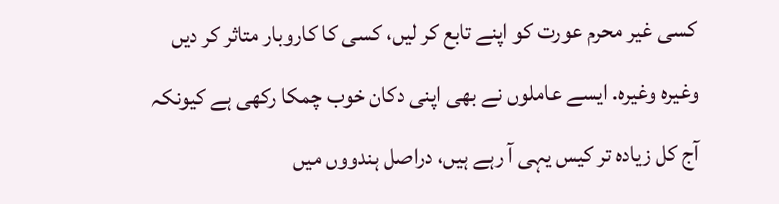کسی غیر محرم عورت کو اپنے تابع کر لیں، کسی کا کاروبار متاثر کر دیں وغیرہ وغیرہ. ایسے عاملوں نے بھی اپنی دکان خوب چمکا رکھی ہے کیونکہ آج کل زیادہ تر کیس یہی آ رہے ہیں، دراصل ہندووں میں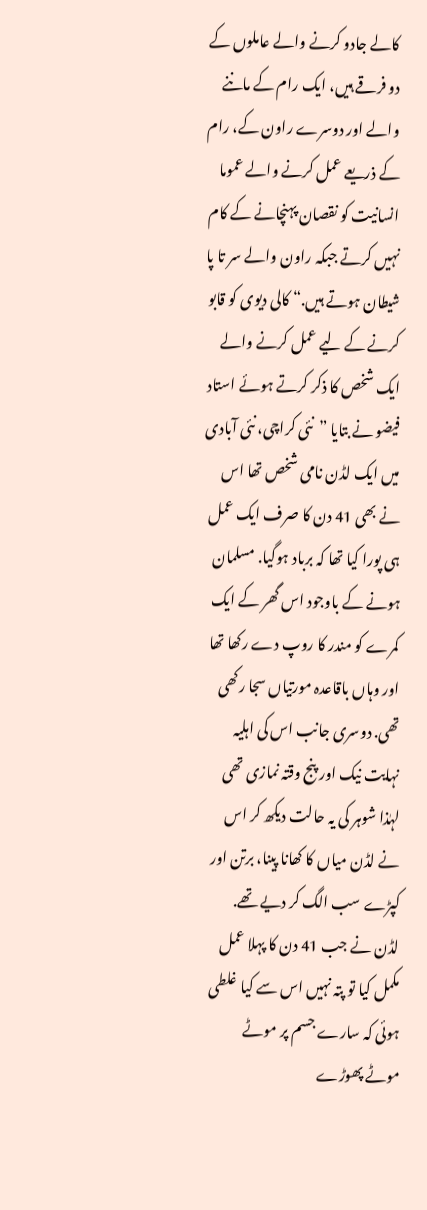کالے جادو کرنے والے عاملوں کے دو فرقے ہیں، ایک رام کے ماننے والے اور دوسرے راون کے، رام کے ذریعے عمل کرنے والے عموما انسانیت کو نقصان پہنچانے کے کام نہیں کرتے جبکہ راون والے سر تا پا شیطان ہوتے ہیں.“ کالی دیوی کو قابو کرنے کے لیے عمل کرنے والے ایک شخص کا ذکر کرتے ہوئے استاد فیضو نے بتایا ”نئی کراچی، نئی آبادی میں ایک لڈن نامی شخص تھا اس نے بھی 41 دن کا صرف ایک عمل ہی پورا کیا تھا کہ برباد ہوگیا. مسلمان ہونے کے باوجود اس گھر کے ایک کمرے کو مندر کا روپ دے رکھا تھا اور وہاں باقاعدہ مورتیاں سجا رکھی تھی. دوسری جانب اس کی اہلیہ نہایت نیک اور پنج وقتہ نمازی تھی لہٰذا شوہر کی یہ حالت دیکھ کر اس نے لڈن میاں کا کھانا پینا، برتن اور کپڑے سب الگ کر دیے تھے. لڈن نے جب 41 دن کا پہلا عمل مکمل کیا تو پتہ نہیں اس سے کیا غلطی ہوئی کہ سارے جسم پر موٹے موٹے پھوڑے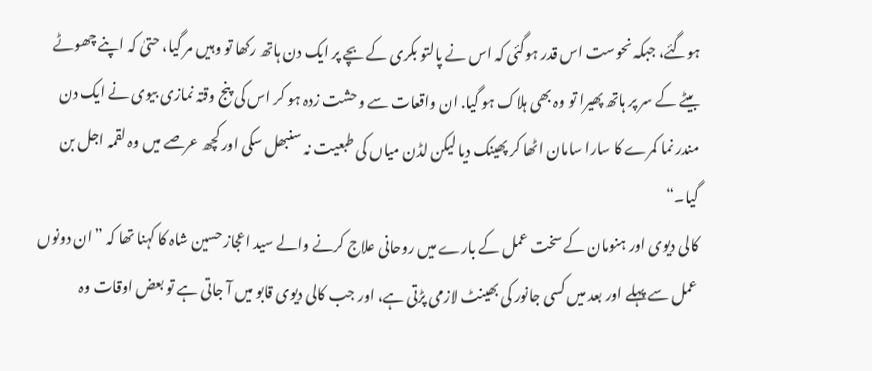ہوگئے، جبکہ نحوست اس قدر ہوگئی کہ اس نے پالتو بکری کے بچے پر ایک دن ہاتھ رکھا تو وہیں مر گیا، حتیٰ کہ اپنے چھوٹے بیٹے کے سر پر ہاتھ پھیرا تو وہ بھی ہلاک ہو گیا. ان واقعات سے وحشت زدہ ہو کر اس کی پنج وقتہ نمازی بیوی نے ایک دن مندر نما کمرے کا سارا سامان اٹھا کر پھینک دیا لیکن لڈن میاں کی طبعیت نہ سنبھل سکی اور کچھ عرصے میں وہ لقمہ اجل بن گیا۔“
کالی دیوی اور ہنومان کے سخت عمل کے بارے میں روحانی علاج کرنے والے سید اعجاز حسین شاہ کا کہنا تھا کہ ”ان دونوں عمل سے پہلے اور بعد میں کسی جانور کی بھینٹ لازمی پڑتی ہے، اور جب کالی دیوی قابو میں آ جاتی ہے تو بعض اوقات وہ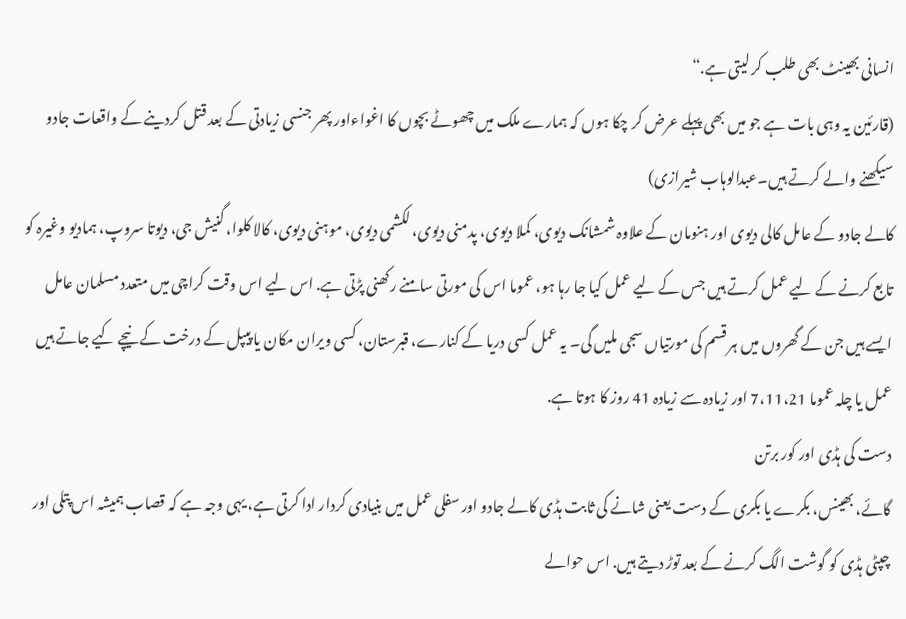انسانی بھینٹ بھی طلب کر لیتی ہے.“
(قارئین یہ وہی بات ہے جو میں بھی پہلے عرض کر چکا ہوں کہ ہمارے ملک میں چھوٹے بچوں کا اغواءاور پھر جنسی زیادتی کے بعد قتل کردینے کے واقعات جادو سیکھنے والے کرتے ہیں۔عبدالوہاب شیرازی)
کالے جادو کے عامل کالی دیوی اور ہنومان کے علاوہ شمشانک دیوی، کملا دیوی، پدمنی دیوی، لکشمی دیوی، موہنی دیوی، کالا کلوا، گنیش جی، دیوتا سروپ، ہمادیو وغیرہ کو تابع کرنے کے لیے عمل کرتے ہیں جس کے لیے عمل کیا جا رہا ہو، عموما اس کی مورتی سامنے رکھنی پڑتی ہے. اس لیے اس وقت کراچی میں متعدد مسلمان عامل ایسے ہیں جن کے گھروں میں ہر قسم کی مورتیاں سجی ملیں گی۔ یہ عمل کسی دریا کے کنارے، قبرستان، کسی ویران مکان یا پیپل کے درخت کے نیچے کیے جاتے ہیں عمل یا چلہ عموما 7،11،21 اور زیادہ سے زیادہ 41 روز کا ہوتا ہے.
دست کی ہڈی اور کور برتن
گائے، بھینس، بکرے یا بکری کے دست یعنی شانے کی ثابت ہڈی کالے جادو اور سفلی عمل میں بنیادی کردار ادا کرتی ہے، یہی وجہ ہے کہ قصاب ہمیشہ اس پتلی اور چپٹی ہڈی کو گوشت الگ کرنے کے بعد توڑ دیتے ہیں. اس حوالے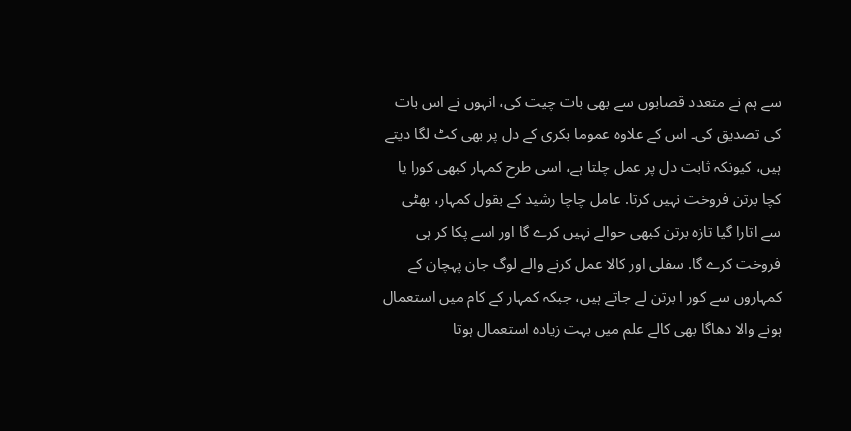سے ہم نے متعدد قصابوں سے بھی بات چیت کی، انہوں نے اس بات کی تصدیق کی۔ اس کے علاوہ عموما بکری کے دل پر بھی کٹ لگا دیتے ہیں، کیونکہ ثابت دل پر عمل چلتا ہے، اسی طرح کمہار کبھی کورا یا کچا برتن فروخت نہیں کرتا. عامل چاچا رشید کے بقول کمہار، بھٹی سے اتارا گیا تازہ برتن کبھی حوالے نہیں کرے گا اور اسے پکا کر ہی فروخت کرے گا. سفلی اور کالا عمل کرنے والے لوگ جان پہچان کے کمہاروں سے کور ا برتن لے جاتے ہیں، جبکہ کمہار کے کام میں استعمال ہونے والا دھاگا بھی کالے علم میں بہت زیادہ استعمال ہوتا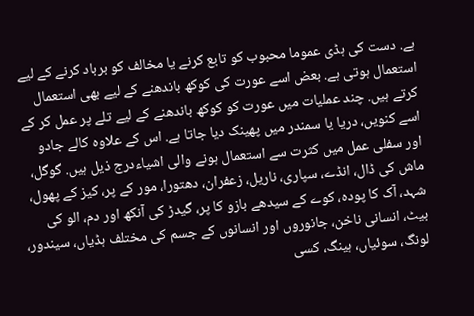ہے. دست کی ہڈی عموما محبوب کو تابع کرنے یا مخالف کو برباد کرنے کے لیے استعمال ہوتی ہے. بعض اسے عورت کی کوکھ باندھنے کے لیے بھی استعمال کرتے ہیں. چند عملیات میں عورت کو کوکھ باندھنے کے لیے تلے پر عمل کر کے اسے کنویں، دریا یا سمندر میں پھینک دیا جاتا ہے. اس کے علاوہ کالے جادو اور سفلی عمل میں کثرت سے استعمال ہونے والی اشیاءدرج ذیل ہیں. گوگل، ماش کی ڈال، انڈے، سپاری، ناریل، زعفران، دھتورا، مور کے پر، کیز کے پھول، شہد، آک کا پودہ، کوے کے سیدھے بازو کا پر، گیدڑ کی آنکھ اور دم، الو کی بیٹ، انسانی ناخن، جانوروں اور انسانوں کے جسم کی مختلف ہڈیاں، سیندور، لونگ، سوئیاں، ہینگ، کسی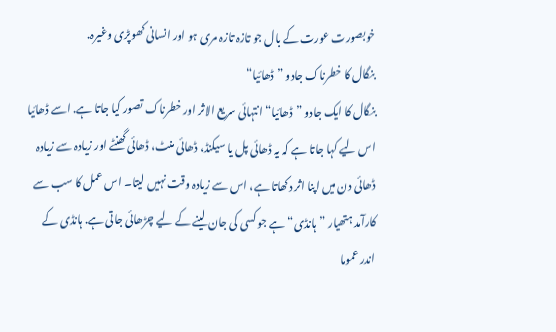خوبصورت عورت کے بال جو تازہ تازہ مری ہو اور انسانی کھوپڑی وغیرہ.
بنگال کا خطرناک جادو ”ڈھائیا“
بنگال کا ایک جادو ”ڈھائیا“ انتہائی سریع الاثر اور خطرناک تصور کیا جاتا ہے. اسے ڈھائیا اس لیے کہا جاتا ہے کہ یہ ڈھائی پل یا سیکنڈ، ڈھائی منٹ، ڈھائی گھنٹے اور زیادہ سے زیادہ ڈھائی دن میں اپنا اثر دکھاتا ہے، اس سے زیادہ وقت نہیں لیتا۔ اس عمل کا سب سے کارآمد ہتھیار ”ہانڈی“ ہے جو کسی کی جان لینے کے لیے چڑھائی جاتی ہے. ہانڈی کے اندر عموما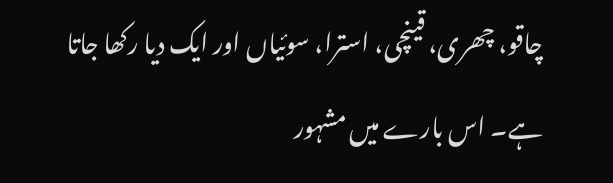چاقو، چھری، قینچی، استرا، سوئیاں اور ایک دیا رکھا جاتا ہے۔ اس بارے میں مشہور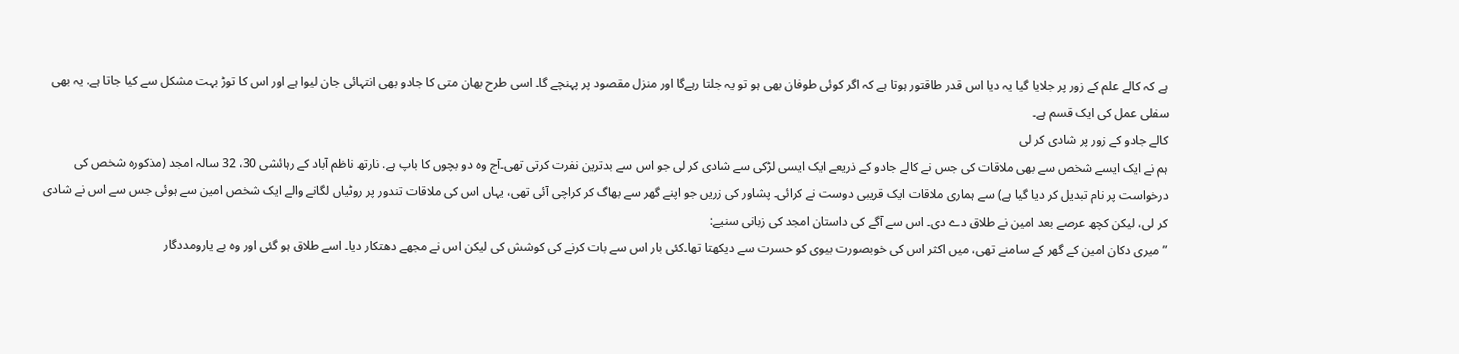ہے کہ کالے علم کے زور پر جلایا گیا یہ دیا اس قدر طاقتور ہوتا ہے کہ اگر کوئی طوفان بھی ہو تو یہ جلتا رہےگا اور منزل مقصود پر پہنچے گا۔ اسی طرح بھان متی کا جادو بھی انتہائی جان لیوا ہے اور اس کا توڑ بہت مشکل سے کیا جاتا ہے. یہ بھی سفلی عمل کی ایک قسم ہے۔
کالے جادو کے زور پر شادی کر لی
ہم نے ایک ایسے شخص سے بھی ملاقات کی جس نے کالے جادو کے ذریعے ایک ایسی لڑکی سے شادی کر لی جو اس سے بدترین نفرت کرتی تھی۔آج وہ دو بچوں کا باپ ہے. نارتھ ناظم آباد کے رہائشی 30، 32 سالہ امجد (مذکورہ شخص کی درخواست پر نام تبدیل کر دیا گیا ہے) سے ہماری ملاقات ایک قریبی دوست نے کرائی۔ پشاور کی زریں جو اپنے گھر سے بھاگ کر کراچی آئی تھی، یہاں اس کی ملاقات تندور پر روٹیاں لگانے والے ایک شخص امین سے ہوئی جس سے اس نے شادی کر لی، لیکن کچھ عرصے بعد امین نے طلاق دے دی۔ اس سے آگے کی داستان امجد کی زبانی سنیے:
”میری دکان امین کے گھر کے سامنے تھی، میں اکثر اس کی خوبصورت بیوی کو حسرت سے دیکھتا تھا۔کئی بار اس سے بات کرنے کی کوشش کی لیکن اس نے مجھے دھتکار دیا۔ اسے طلاق ہو گئی اور وہ بے یارومددگار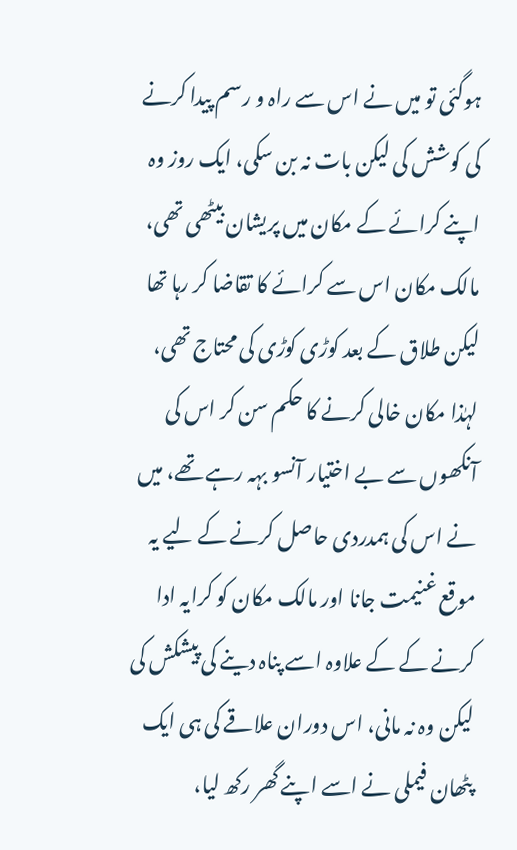ہوگئی تو میں نے اس سے راہ و رسم پیدا کرنے کی کوشش کی لیکن بات نہ بن سکی، ایک روز وہ اپنے کرائے کے مکان میں پریشان بیٹھی تھی، مالک مکان اس سے کرائے کا تقاضا کر رہا تھا لیکن طلاق کے بعد کوڑی کوڑی کی محتاج تھی، لہٰذا مکان خالی کرنے کا حکم سن کر اس کی آنکھوں سے بے اختیار آنسو بہہ رہے تھے، میں نے اس کی ہمدردی حاصل کرنے کے لیے یہ موقع غنیمت جانا اور مالک مکان کو کرایہ ادا کرنے کے کے علاوہ اسے پناہ دینے کی پیشکش کی لیکن وہ نہ مانی، اس دوران علاقے کی ہی ایک پٹھان فیملی نے اسے اپنے گھر رکھ لیا،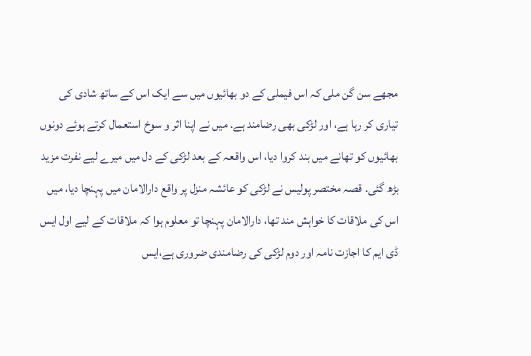مجھے سن گن ملی کہ اس فیملی کے دو بھائیوں میں سے ایک اس کے ساتھ شادی کی تیاری کر رہا ہے، اور لڑکی بھی رضامند ہے. میں نے اپنا اثر و سوخ استعمال کرتے ہوئے دونوں بھائیوں کو تھانے میں بند کروا دیا، اس واقعہ کے بعد لڑکی کے دل میں میرے لیے نفرت مزید بڑھ گئی. قصہ مختصر پولیس نے لڑکی کو عائشہ منزل پر واقع دارالامان میں پہنچا دیا، میں اس کی ملاقات کا خواہش مند تھا، دارالامان پہنچا تو معلوم ہوا کہ ملاقات کے لیے اول ایس ڈی ایم کا اجازت نامہ اور دوم لڑکی کی رضامندی ضروری ہے،ایس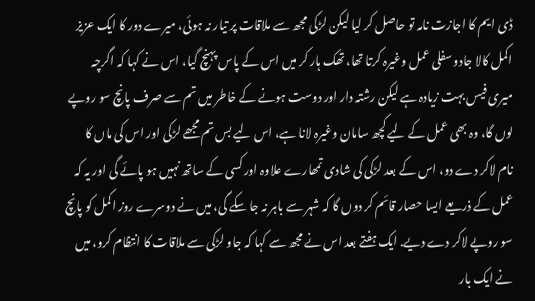ڈی ایم کا اجازت نامہ تو حاصل کر لیا لیکن لڑکی مجھ سے ملاقات پر تیار نہ ہوئی، میرے دور کا ایک عزیز اکمل کالا جادو سفلی عمل وغیرہ کرتا تھا، تھک ہار کر میں اس کے پاس پہنچ گیا، اس نے کہا کہ اگرچہ میری فیس بہت زیادہ ہے لیکن رشتہ دار اور دوست ہونے کے خاطر میں تم سے صرف پانچ سو روپے لوں گا، وہ بھی عمل کے لیے کچھ سامان وغیرہ لانا ہے، اس لیے بس تم مجھے لڑکی اور اس کی ماں کا نام لاکر دے دو، اس کے بعد لڑکی کی شادی تمھارے علاوہ اور کسی کے ساتھ نہیں ہو پائے گی اور یہ کہ عمل کے ذریعے ایسا حصار قائم کر دوں گا کہ شہر سے باہر نہ جا سکے گی، میں نے دوسرے روز اکمل کو پانچ سو روپے لاکر دے دیے. ایک ہفتے بعد اس نے مجھ سے کہا کہ جاو لڑکی سے ملاقات کا انتظام کرو، میں نے ایک بار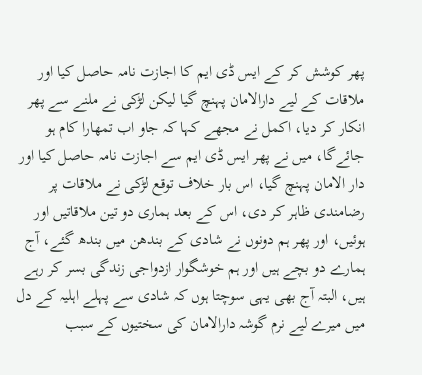پھر کوشش کر کے ایس ڈی ایم کا اجازت نامہ حاصل کیا اور ملاقات کے لیے دارالامان پہنچ گیا لیکن لڑکی نے ملنے سے پھر انکار کر دیا، اکمل نے مجھے کہا کہ جاو اب تمھارا کام ہو جائےگا، میں نے پھر ایس ڈی ایم سے اجازت نامہ حاصل کیا اور دار الامان پہنچ گیا، اس بار خلاف توقع لڑکی نے ملاقات پر رضامندی ظاہر کر دی، اس کے بعد ہماری دو تین ملاقاتیں اور ہوئیں، اور پھر ہم دونوں نے شادی کے بندھن میں بندھ گئے، آج ہمارے دو بچے ہیں اور ہم خوشگوار ازدواجی زندگی بسر کر رہے ہیں، البتہ آج بھی یہی سوچتا ہوں کہ شادی سے پہلے اہلیہ کے دل میں میرے لیے نرم گوشہ دارالامان کی سختیوں کے سبب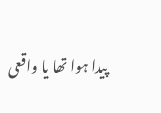پیدا ہوا تھا یا واقعی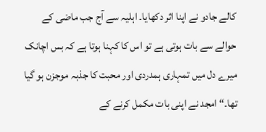کالے جادو نے اپنا اثر دکھایا۔ اہلیہ سے آج جب ماضی کے حوالے سے بات ہوتی ہے تو اس کا کہنا ہوتا ہے کہ بس اچانک میرے دل میں تمہاری ہمدردی اور محبت کا جذبہ موجزن ہو گیا تھا۔“ امجد نے اپنی بات مکمل کرنے کے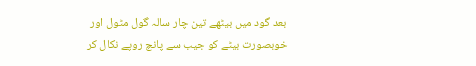بعد گود میں بیٹھے تین چار سالہ گول مٹول اور خوبصورت بیٹے کو جیب سے پانچ روپے نکال کر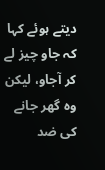دیتے ہوئے کہا کہ جاو چیز لے کر آجاو، لیکن وہ گھر جانے کی ضد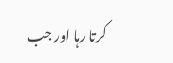کرتا رہا اور جب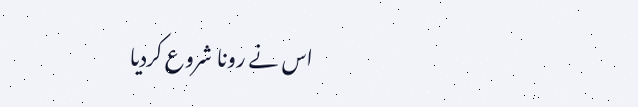اس نے رونا شروع کردیا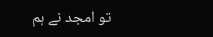تو امجد نے ہم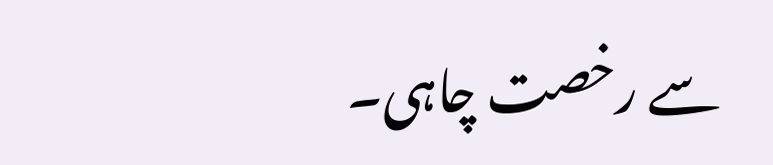سے رخصت چاہی۔